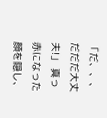「だ、、、だだだ大丈夫!」 真っ赤になった顔を隠し、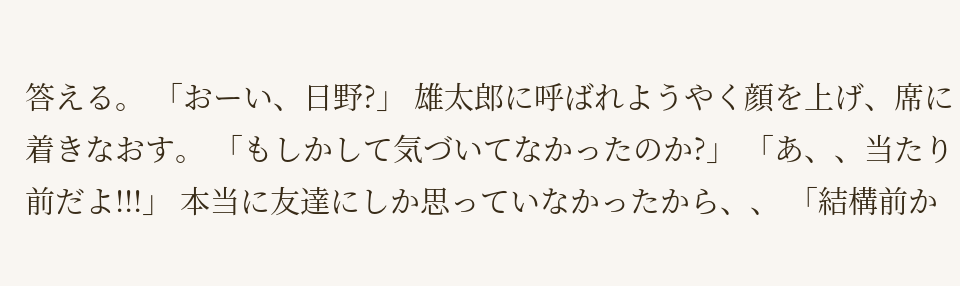答える。 「おーい、日野?」 雄太郎に呼ばれようやく顔を上げ、席に着きなおす。 「もしかして気づいてなかったのか?」 「あ、、当たり前だよ!!!」 本当に友達にしか思っていなかったから、、 「結構前か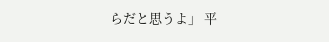らだと思うよ」 平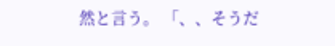然と言う。 「、、そうだ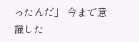ったんだ」 今まで意識した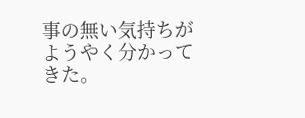事の無い気持ちがようやく分かってきた。